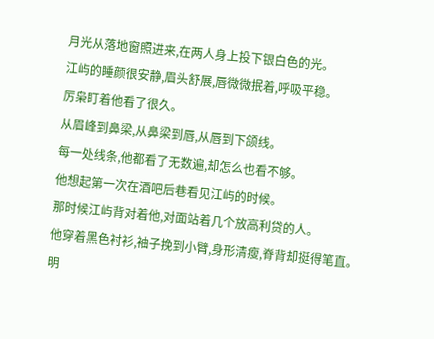月光从落地窗照进来,在两人身上投下银白色的光。
江屿的睡颜很安静,眉头舒展,唇微微抿着,呼吸平稳。
厉枭盯着他看了很久。
从眉峰到鼻梁,从鼻梁到唇,从唇到下颌线。
每一处线条,他都看了无数遍,却怎么也看不够。
他想起第一次在酒吧后巷看见江屿的时候。
那时候江屿背对着他,对面站着几个放高利贷的人。
他穿着黑色衬衫,袖子挽到小臂,身形清瘦,脊背却挺得笔直。
明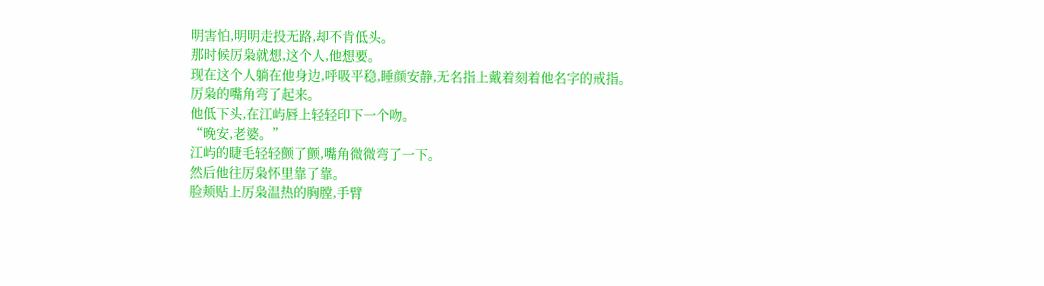明害怕,明明走投无路,却不肯低头。
那时候厉枭就想,这个人,他想要。
现在这个人躺在他身边,呼吸平稳,睡颜安静,无名指上戴着刻着他名字的戒指。
厉枭的嘴角弯了起来。
他低下头,在江屿唇上轻轻印下一个吻。
“晚安,老婆。”
江屿的睫毛轻轻颤了颤,嘴角微微弯了一下。
然后他往厉枭怀里靠了靠。
脸颊贴上厉枭温热的胸膛,手臂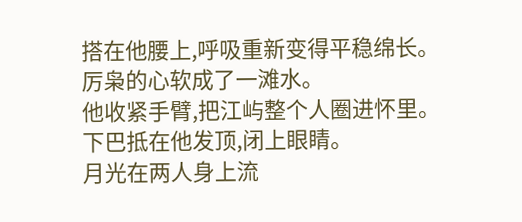搭在他腰上,呼吸重新变得平稳绵长。
厉枭的心软成了一滩水。
他收紧手臂,把江屿整个人圈进怀里。
下巴抵在他发顶,闭上眼睛。
月光在两人身上流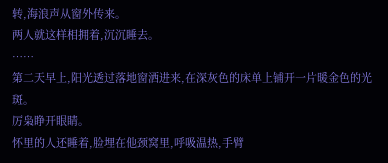转,海浪声从窗外传来。
两人就这样相拥着,沉沉睡去。
……
第二天早上,阳光透过落地窗洒进来,在深灰色的床单上铺开一片暖金色的光斑。
厉枭睁开眼睛。
怀里的人还睡着,脸埋在他颈窝里,呼吸温热,手臂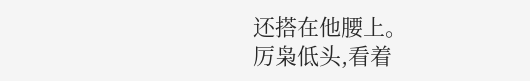还搭在他腰上。
厉枭低头,看着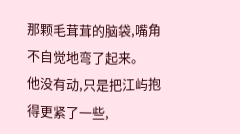那颗毛茸茸的脑袋,嘴角不自觉地弯了起来。
他没有动,只是把江屿抱得更紧了一些,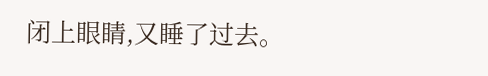闭上眼睛,又睡了过去。